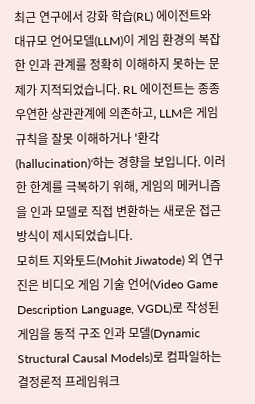최근 연구에서 강화 학습(RL) 에이전트와 대규모 언어모델(LLM)이 게임 환경의 복잡한 인과 관계를 정확히 이해하지 못하는 문제가 지적되었습니다. RL 에이전트는 종종 우연한 상관관계에 의존하고, LLM은 게임 규칙을 잘못 이해하거나 '환각(hallucination)'하는 경향을 보입니다. 이러한 한계를 극복하기 위해, 게임의 메커니즘을 인과 모델로 직접 변환하는 새로운 접근 방식이 제시되었습니다.
모히트 지와토드(Mohit Jiwatode) 외 연구진은 비디오 게임 기술 언어(Video Game Description Language, VGDL)로 작성된 게임을 동적 구조 인과 모델(Dynamic Structural Causal Models)로 컴파일하는 결정론적 프레임워크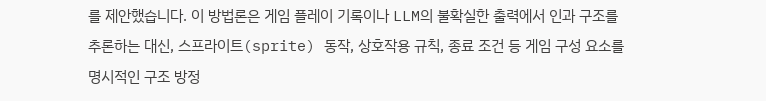를 제안했습니다. 이 방법론은 게임 플레이 기록이나 LLM의 불확실한 출력에서 인과 구조를 추론하는 대신, 스프라이트(sprite) 동작, 상호작용 규칙, 종료 조건 등 게임 구성 요소를 명시적인 구조 방정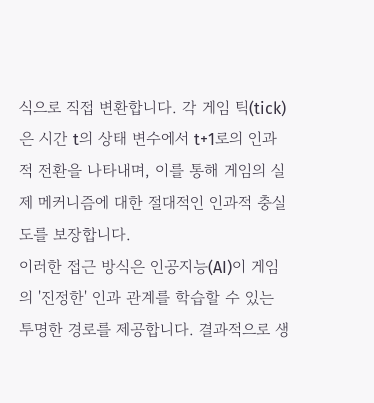식으로 직접 변환합니다. 각 게임 틱(tick)은 시간 t의 상태 변수에서 t+1로의 인과적 전환을 나타내며, 이를 통해 게임의 실제 메커니즘에 대한 절대적인 인과적 충실도를 보장합니다.
이러한 접근 방식은 인공지능(AI)이 게임의 '진정한' 인과 관계를 학습할 수 있는 투명한 경로를 제공합니다. 결과적으로 생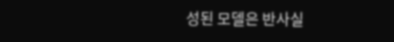성된 모델은 반사실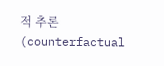적 추론(counterfactual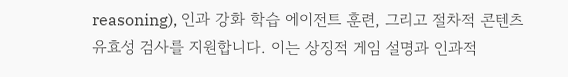reasoning), 인과 강화 학습 에이전트 훈련, 그리고 절차적 콘텐츠 유효성 검사를 지원합니다. 이는 상징적 게임 설명과 인과적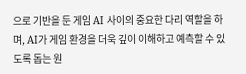으로 기반을 둔 게임 AI 사이의 중요한 다리 역할을 하며, AI가 게임 환경을 더욱 깊이 이해하고 예측할 수 있도록 돕는 원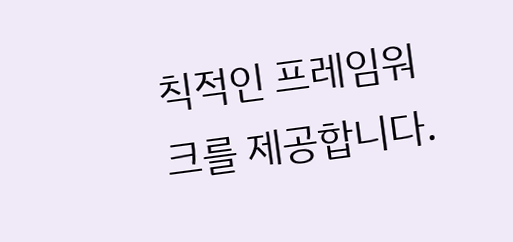칙적인 프레임워크를 제공합니다.